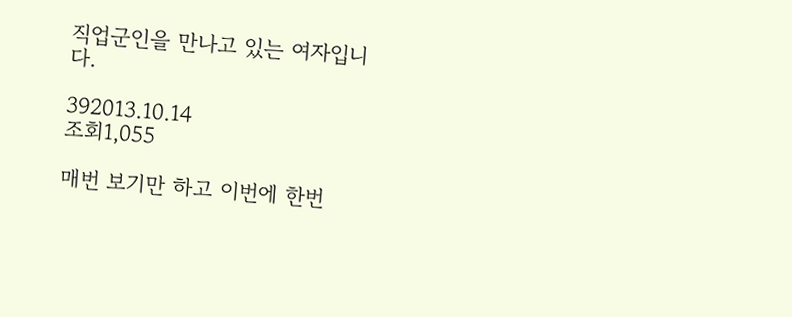직업군인을 만나고 있는 여자입니다.

392013.10.14
조회1,055

매번 보기만 하고 이번에 한번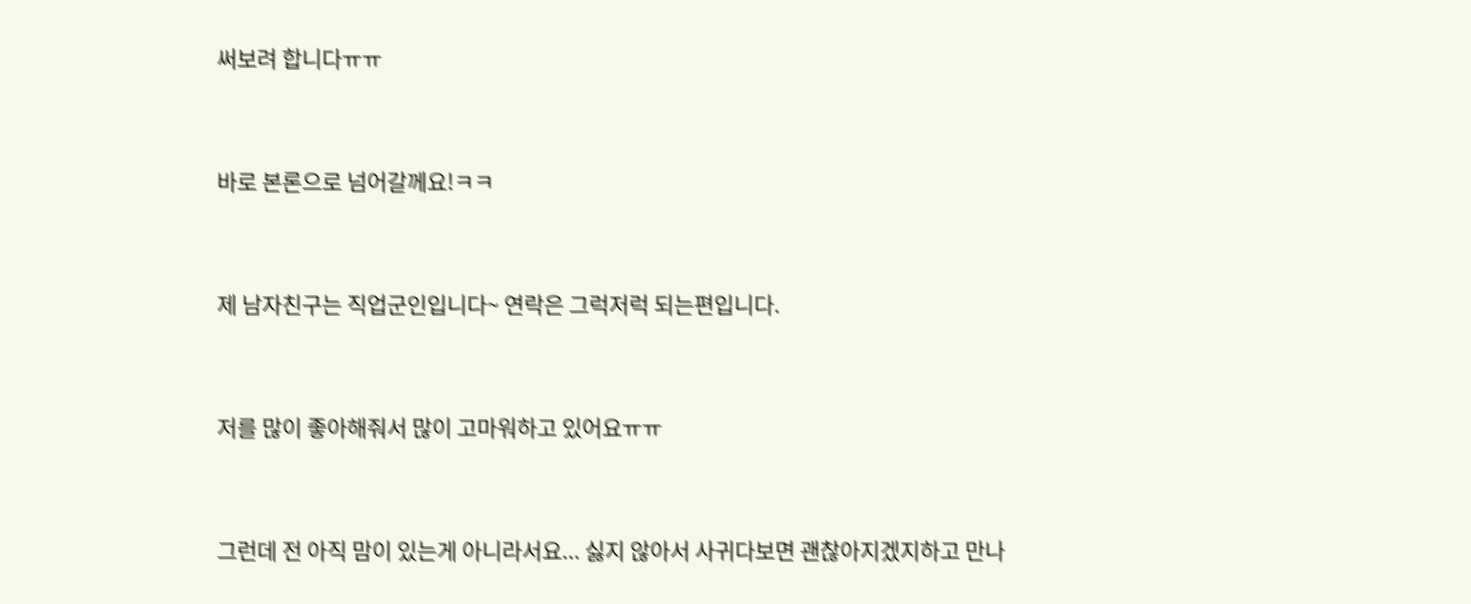써보려 합니다ㅠㅠ



바로 본론으로 넘어갈께요!ㅋㅋ



제 남자친구는 직업군인입니다~ 연락은 그럭저럭 되는편입니다.



저를 많이 좋아해줘서 많이 고마워하고 있어요ㅠㅠ



그런데 전 아직 맘이 있는게 아니라서요... 싫지 않아서 사귀다보면 괜찮아지겠지하고 만나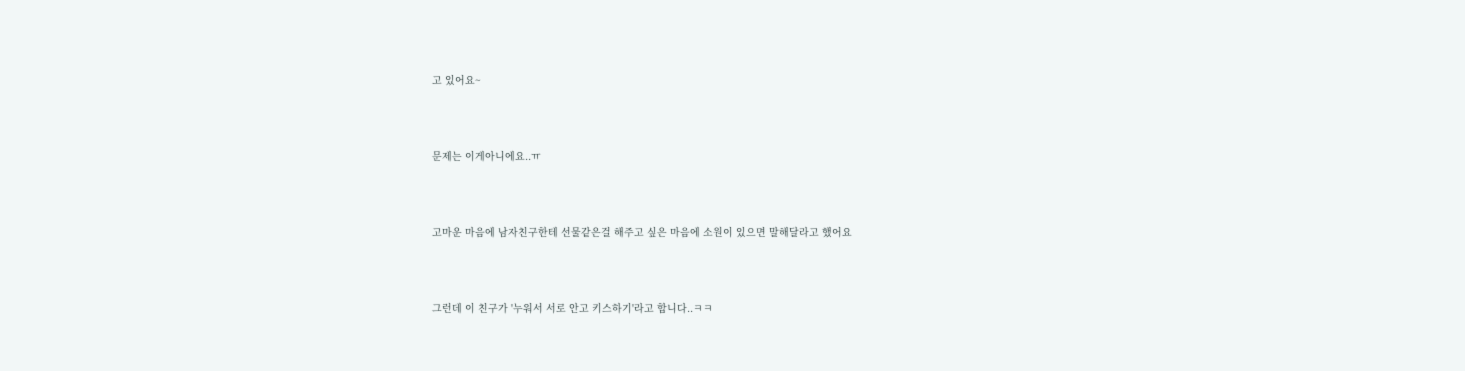고 있어요~



문제는 이게아니에요..ㅠ



고마운 마음에 남자친구한테 선물같은걸 해주고 싶은 마음에 소원이 있으면 말해달라고 했어요



그런데 이 친구가 '누워서 서로 안고 키스하기'라고 합니다..ㅋㅋ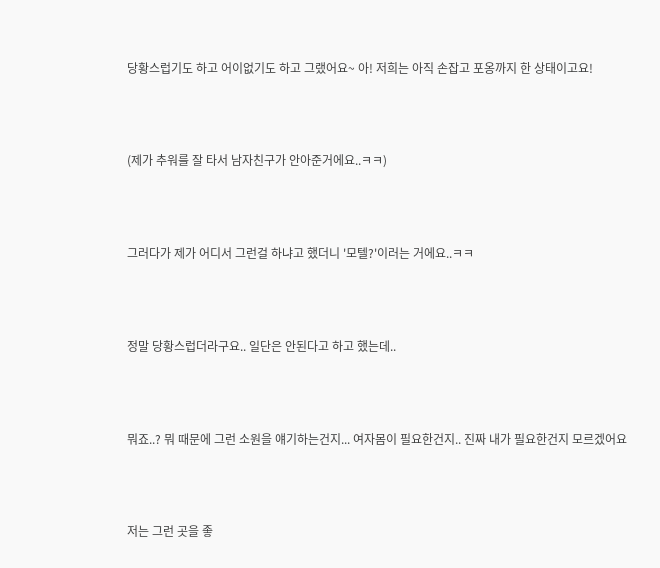당황스럽기도 하고 어이없기도 하고 그랬어요~ 아! 저희는 아직 손잡고 포옹까지 한 상태이고요!



(제가 추워를 잘 타서 남자친구가 안아준거에요..ㅋㅋ)



그러다가 제가 어디서 그런걸 하냐고 했더니 '모텔?'이러는 거에요..ㅋㅋ



정말 당황스럽더라구요.. 일단은 안된다고 하고 했는데..



뭐죠..? 뭐 때문에 그런 소원을 얘기하는건지... 여자몸이 필요한건지.. 진짜 내가 필요한건지 모르겠어요



저는 그런 곳을 좋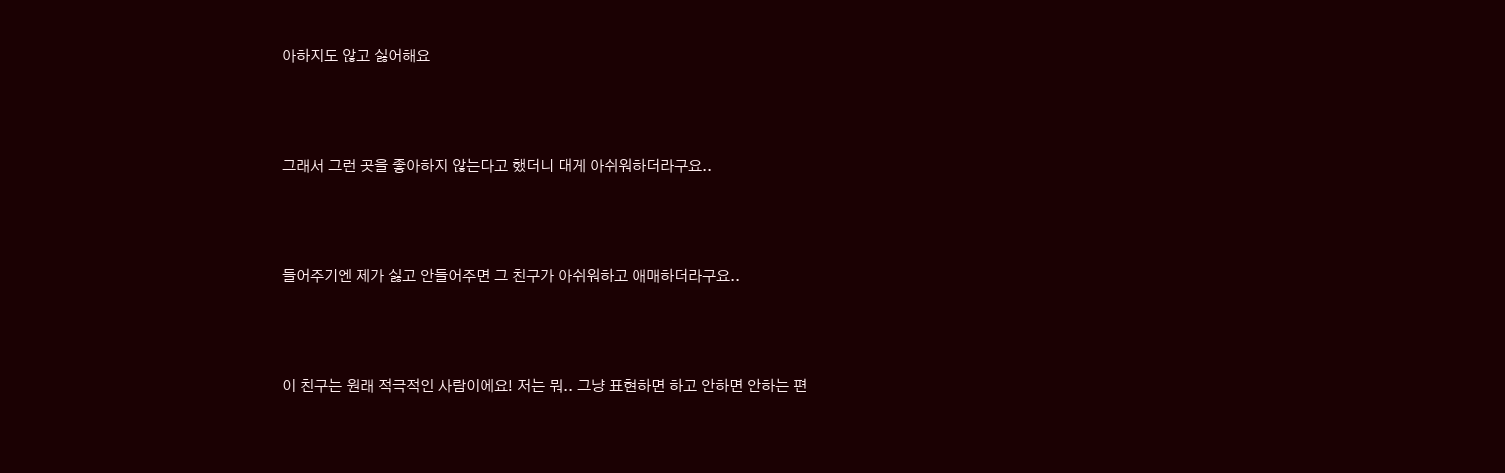아하지도 않고 싫어해요



그래서 그런 곳을 좋아하지 않는다고 했더니 대게 아쉬워하더라구요..



들어주기엔 제가 싫고 안들어주면 그 친구가 아쉬워하고 애매하더라구요..



이 친구는 원래 적극적인 사람이에요! 저는 뭐.. 그냥 표현하면 하고 안하면 안하는 편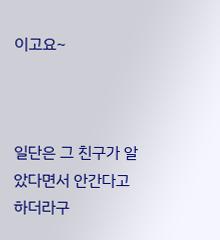이고요~



일단은 그 친구가 알았다면서 안간다고 하더라구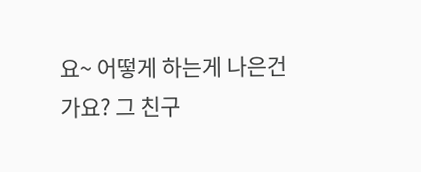요~ 어떻게 하는게 나은건가요? 그 친구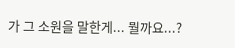가 그 소원을 말한게... 뭘까요...?